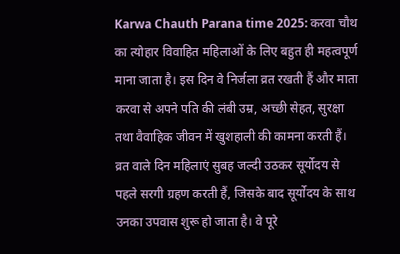Karwa Chauth Parana time 2025: करवा चौथ का त्योहार विवाहित महिलाओं के लिए बहुत ही महत्वपूर्ण माना जाता है। इस दिन वे निर्जला व्रत रखती हैं और माता करवा से अपने पति की लंबी उम्र, अच्छी सेहत, सुरक्षा तथा वैवाहिक जीवन में खुशहाली की कामना करती हैं। व्रत वाले दिन महिलाएं सुबह जल्दी उठकर सूर्योदय से पहले सरगी ग्रहण करती हैं, जिसके बाद सूर्योदय के साथ उनका उपवास शुरू हो जाता है। वे पूरे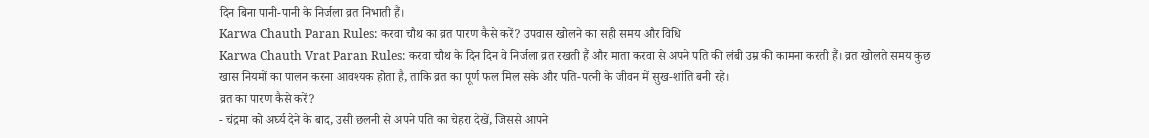दिन बिना पानी-पानी के निर्जला व्रत निभाती हैं।
Karwa Chauth Paran Rules: करवा चौथ का व्रत पारण कैसे करें? उपवास खोलने का सही समय और विधि
Karwa Chauth Vrat Paran Rules: करवा चौथ के दिन दिन वे निर्जला व्रत रखती हैं और माता करवा से अपने पति की लंबी उम्र की कामना करती हैं। व्रत खोलते समय कुछ खास नियमों का पालन करना आवश्यक होता है, ताकि व्रत का पूर्ण फल मिल सके और पति-पत्नी के जीवन में सुख-शांति बनी रहे।
व्रत का पारण कैसे करें?
- चंद्रमा को अर्घ्य देने के बाद, उसी छलनी से अपने पति का चेहरा देखें, जिससे आपने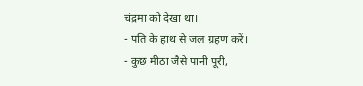चंद्रमा को देखा था।
- पति के हाथ से जल ग्रहण करें।
- कुछ मीठा जैसे पानी पूरी,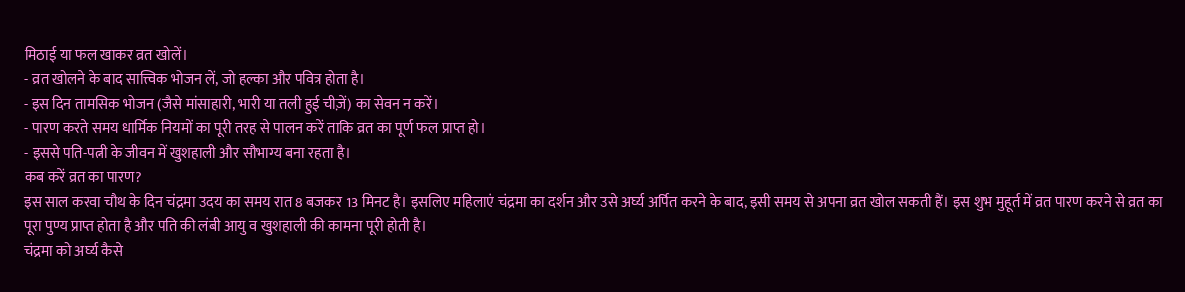मिठाई या फल खाकर व्रत खोलें।
- व्रत खोलने के बाद सात्त्विक भोजन लें, जो हल्का और पवित्र होता है।
- इस दिन तामसिक भोजन (जैसे मांसाहारी, भारी या तली हुई चीज़ें) का सेवन न करें।
- पारण करते समय धार्मिक नियमों का पूरी तरह से पालन करें ताकि व्रत का पूर्ण फल प्राप्त हो।
- इससे पति-पत्नी के जीवन में खुशहाली और सौभाग्य बना रहता है।
कब करें व्रत का पारण?
इस साल करवा चौथ के दिन चंद्रमा उदय का समय रात 8 बजकर 13 मिनट है। इसलिए महिलाएं चंद्रमा का दर्शन और उसे अर्घ्य अर्पित करने के बाद, इसी समय से अपना व्रत खोल सकती हैं। इस शुभ मुहूर्त में व्रत पारण करने से व्रत का पूरा पुण्य प्राप्त होता है और पति की लंबी आयु व खुशहाली की कामना पूरी होती है।
चंद्रमा को अर्घ्य कैसे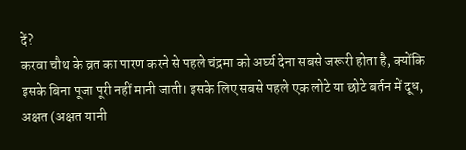दें?
करवा चौथ के व्रत का पारण करने से पहले चंद्रमा को अर्घ्य देना सबसे जरूरी होता है, क्योंकि इसके बिना पूजा पूरी नहीं मानी जाती। इसके लिए सबसे पहले एक लोटे या छोटे बर्तन में दूध, अक्षत (अक्षत यानी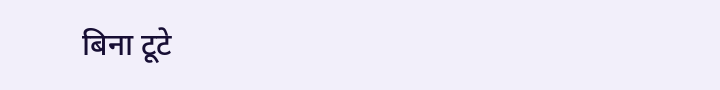बिना टूटे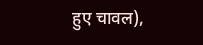हुए चावल),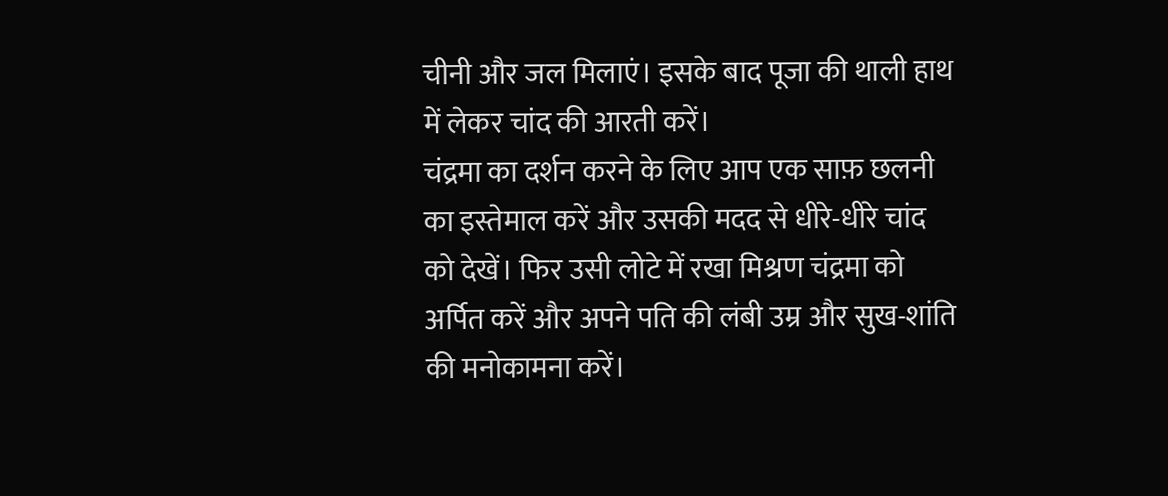चीनी और जल मिलाएं। इसके बाद पूजा की थाली हाथ में लेकर चांद की आरती करें।
चंद्रमा का दर्शन करने के लिए आप एक साफ़ छलनी का इस्तेमाल करें और उसकी मदद से धीरे-धीरे चांद को देखें। फिर उसी लोटे में रखा मिश्रण चंद्रमा को अर्पित करें और अपने पति की लंबी उम्र और सुख-शांति की मनोकामना करें।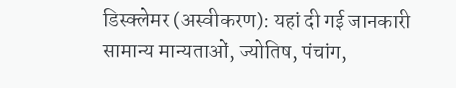डिस्क्लेमर (अस्वीकरण): यहां दी गई जानकारी सामान्य मान्यताओं, ज्योतिष, पंचांग,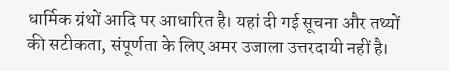धार्मिक ग्रंथों आदि पर आधारित है। यहां दी गई सूचना और तथ्यों की सटीकता, संपूर्णता के लिए अमर उजाला उत्तरदायी नहीं है।